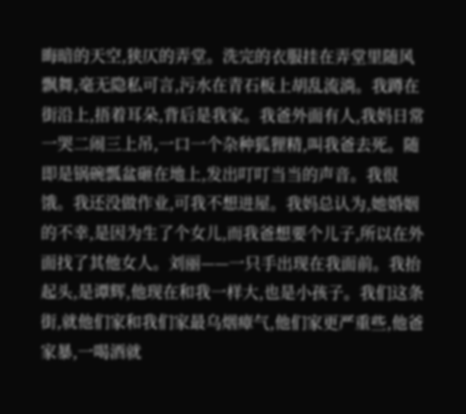晦暗的天空,狭仄的弄堂。洗完的衣服挂在弄堂里随风飘舞,毫无隐私可言,污水在青石板上胡乱流淌。我蹲在街沿上,捂着耳朵,背后是我家。我爸外面有人,我妈日常一哭二闹三上吊,一口一个杂种狐狸精,叫我爸去死。随即是锅碗瓢盆砸在地上,发出叮叮当当的声音。我很饿。我还没做作业,可我不想进屋。我妈总认为,她婚姻的不幸,是因为生了个女儿,而我爸想要个儿子,所以在外面找了其他女人。刘丽——一只手出现在我面前。我抬起头,是谭辉,他现在和我一样大,也是小孩子。我们这条街,就他们家和我们家最乌烟瘴气,他们家更严重些,他爸家暴,一喝酒就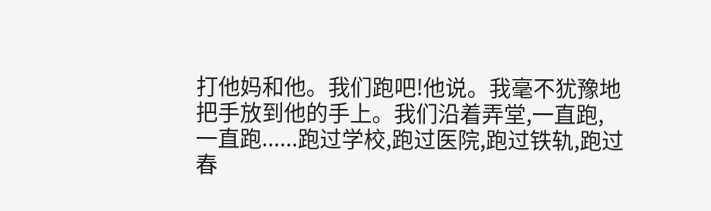打他妈和他。我们跑吧!他说。我毫不犹豫地把手放到他的手上。我们沿着弄堂,一直跑,一直跑......跑过学校,跑过医院,跑过铁轨,跑过春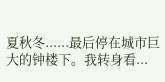夏秋冬......最后停在城市巨大的钟楼下。我转身看...